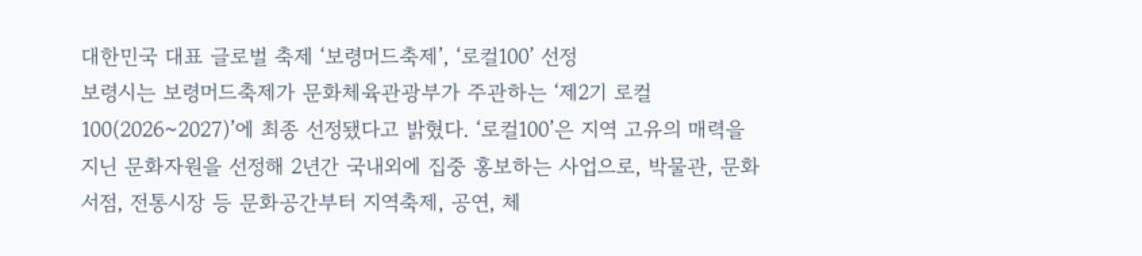대한민국 대표 글로벌 축제 ‘보령머드축제’, ‘로컬100’ 선정
보령시는 보령머드축제가 문화체육관광부가 주관하는 ‘제2기 로컬100(2026~2027)’에 최종 선정됐다고 밝혔다. ‘로컬100’은 지역 고유의 매력을 지닌 문화자원을 선정해 2년간 국내외에 집중 홍보하는 사업으로, 박물관, 문화서점, 전통시장 등 문화공간부터 지역축제, 공연, 체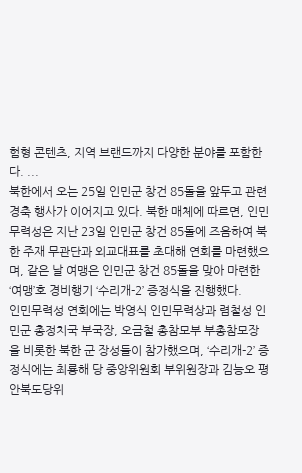험형 콘텐츠, 지역 브랜드까지 다양한 분야를 포함한다. ...
북한에서 오는 25일 인민군 창건 85돌을 앞두고 관련 경축 행사가 이어지고 있다. 북한 매체에 따르면, 인민무력성은 지난 23일 인민군 창건 85돌에 즈음하여 북한 주재 무관단과 외교대표를 초대해 연회를 마련했으며, 같은 날 여맹은 인민군 창건 85돌을 맞아 마련한 ‘여맹’호 경비행기 ‘수리개-2’ 증정식을 진행했다.
인민무력성 연회에는 박영식 인민무력상과 렴철성 인민군 총정치국 부국장, 오금철 총참모부 부총참모장을 비롯한 북한 군 장성들이 참가했으며, ‘수리개-2’ 증정식에는 최룡해 당 중앙위원회 부위원장과 김능오 평안북도당위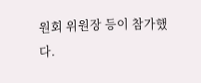원회 위원장 등이 참가했다.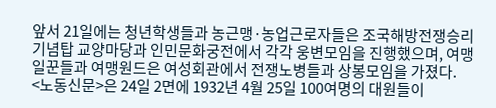앞서 21일에는 청년학생들과 농근맹·농업근로자들은 조국해방전쟁승리기념탑 교양마당과 인민문화궁전에서 각각 웅변모임을 진행했으며, 여맹일꾼들과 여맹원드은 여성회관에서 전쟁노병들과 상봉모임을 가졌다.
<노동신문>은 24일 2면에 1932년 4월 25일 100여명의 대원들이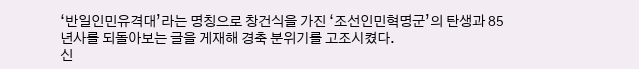‘반일인민유격대’라는 명칭으로 창건식을 가진 ‘조선인민혁명군’의 탄생과 85년사를 되돌아보는 글을 게재해 경축 분위기를 고조시켰다.
신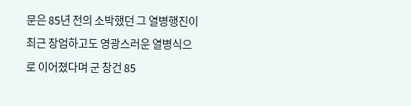문은 85년 전의 소박했던 그 열병행진이 최근 장엄하고도 영광스러운 열병식으로 이어졌다며 군 창건 85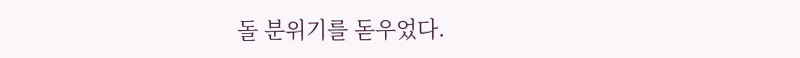돌 분위기를 돋우었다.